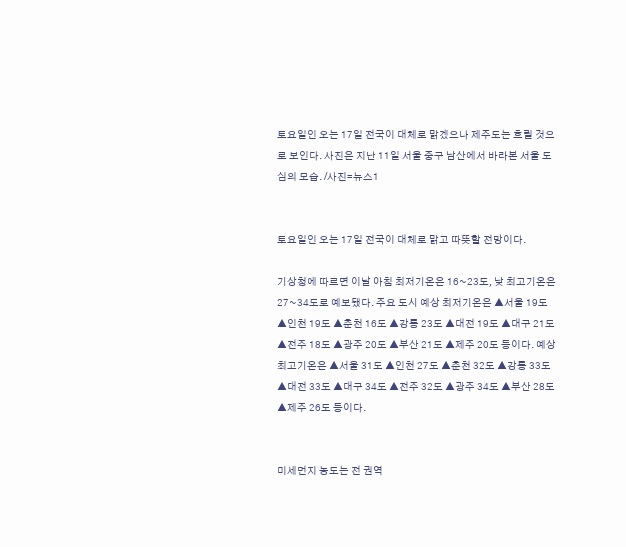토요일인 오는 17일 전국이 대체로 맑겠으나 제주도는 흐릴 것으로 보인다. 사진은 지난 11일 서울 중구 남산에서 바라본 서울 도심의 모습. /사진=뉴스1


토요일인 오는 17일 전국이 대체로 맑고 따뜻할 전망이다.

기상청에 따르면 이날 아침 최저기온은 16~23도, 낮 최고기온은 27~34도로 예보됐다. 주요 도시 예상 최저기온은 ▲서울 19도 ▲인천 19도 ▲춘천 16도 ▲강릉 23도 ▲대전 19도 ▲대구 21도 ▲전주 18도 ▲광주 20도 ▲부산 21도 ▲제주 20도 등이다. 예상 최고기온은 ▲서울 31도 ▲인천 27도 ▲춘천 32도 ▲강릉 33도 ▲대전 33도 ▲대구 34도 ▲전주 32도 ▲광주 34도 ▲부산 28도 ▲제주 26도 등이다.


미세먼지 농도는 전 권역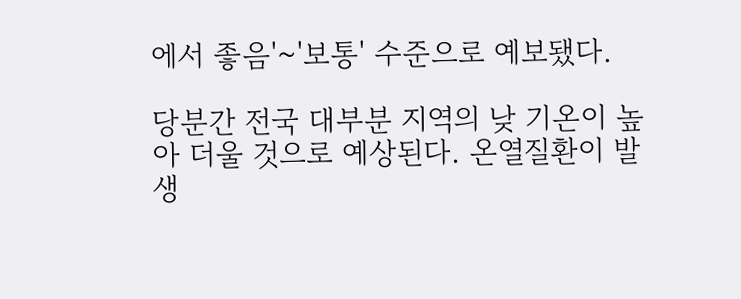에서 좋음'~'보통' 수준으로 예보됐다.

당분간 전국 대부분 지역의 낮 기온이 높아 더울 것으로 예상된다. 온열질환이 발생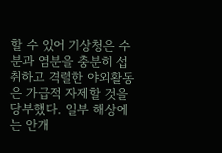할 수 있어 기상청은 수분과 염분을 충분히 섭취하고 격렬한 야외활동은 가급적 자제할 것을 당부했다. 일부 해상에는 안개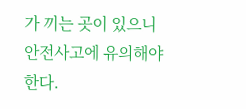가 끼는 곳이 있으니 안전사고에 유의해야 한다.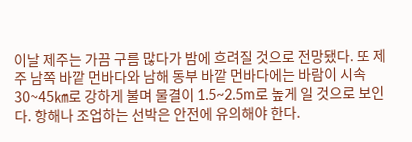이날 제주는 가끔 구름 많다가 밤에 흐려질 것으로 전망됐다. 또 제주 남쪽 바깥 먼바다와 남해 동부 바깥 먼바다에는 바람이 시속 30~45㎞로 강하게 불며 물결이 1.5~2.5m로 높게 일 것으로 보인다. 항해나 조업하는 선박은 안전에 유의해야 한다.